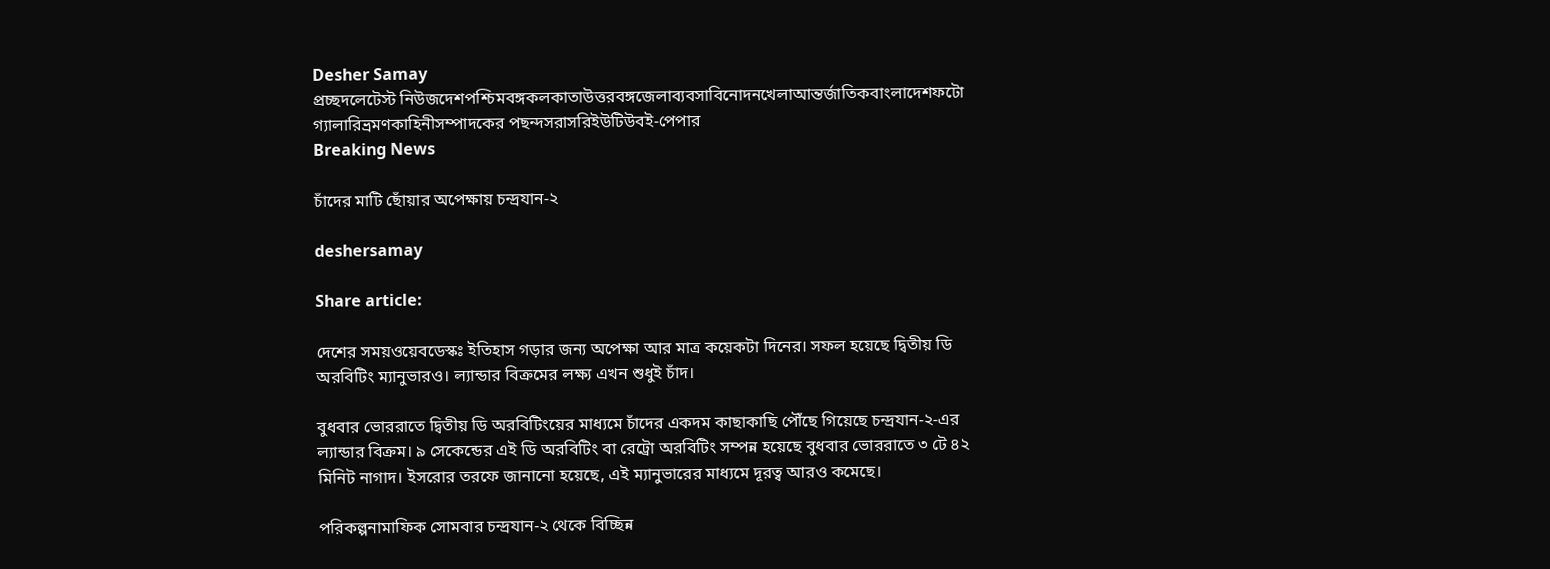Desher Samay
প্রচ্ছদলেটেস্ট নিউজদেশপশ্চিমবঙ্গকলকাতাউত্তরবঙ্গজেলাব্যবসাবিনোদনখেলাআন্তর্জাতিকবাংলাদেশফটো গ্যালারিভ্রমণকাহিনীসম্পাদকের পছন্দসরাসরিইউটিউবই-পেপার
Breaking News

চাঁদের মাটি ছোঁয়ার অপেক্ষায় চন্দ্রযান-২

deshersamay

Share article:

দেশের সময়ওয়েবডেস্কঃ ইতিহাস গড়ার জন্য অপেক্ষা আর মাত্র কয়েকটা দিনের। সফল হয়েছে দ্বিতীয় ডি অরবিটিং ম্যানুভারও। ল্যান্ডার বিক্রমের লক্ষ্য এখন শুধুই চাঁদ।

বুধবার ভোররাতে দ্বিতীয় ডি অরবিটিংয়ের মাধ্যমে চাঁদের একদম কাছাকাছি পৌঁছে গিয়েছে চন্দ্রযান-২-এর ল্যান্ডার বিক্রম। ৯ সেকেন্ডের এই ডি অরবিটিং বা রেট্রো অরবিটিং সম্পন্ন হয়েছে বুধবার ভোররাতে ৩ টে ৪২ মিনিট নাগাদ। ইসরোর তরফে জানানো হয়েছে, এই ম্যানুভারের মাধ্যমে দূরত্ব আরও কমেছে।

পরিকল্পনামাফিক সোমবার চন্দ্রযান-২ থেকে বিচ্ছিন্ন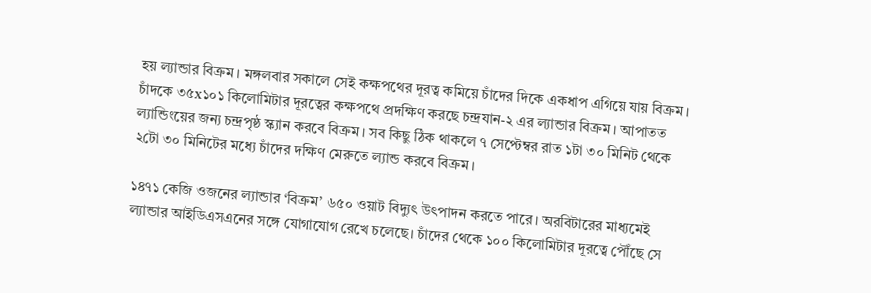হয় ল্যান্ডার বিক্রম। মঙ্গলবার সকালে সেই কক্ষপথের দূরত্ব কমিয়ে চাঁদের দিকে একধাপ এগিয়ে যায় বিক্রম। চাঁদকে ৩৫x১০১ কিলোমিটার দূরত্বের কক্ষপথে প্রদক্ষিণ করছে চন্দ্রযান-২ এর ল্যান্ডার বিক্রম। আপাতত ল্যান্ডিংয়ের জন্য চন্দ্রপৃষ্ঠ স্ক্যান করবে বিক্রম। সব কিছু ঠিক থাকলে ৭ সেপ্টেম্বর রাত ১টা ৩০ মিনিট থেকে ২টো ৩০ মিনিটের মধ্যে চাঁদের দক্ষিণ মেরুতে ল্যান্ড করবে বিক্রম।

১৪৭১ কেজি ওজনের ল্যান্ডার ‘বিক্রম’ ৬৫০ ওয়াট বিদ্যুৎ উৎপাদন করতে পারে। অরবিটারের মাধ্যমেই ল্যান্ডার আইডিএসএনের সঙ্গে যোগাযোগ রেখে চলেছে। চাঁদের থেকে ১০০ কিলোমিটার দূরত্বে পৌঁছে সে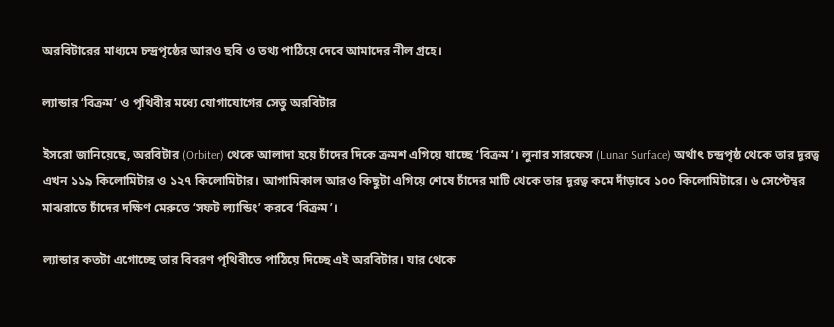অরবিটারের মাধ্যমে চন্দ্রপৃষ্ঠের আরও ছবি ও তথ্য পাঠিয়ে দেবে আমাদের নীল গ্রহে।

ল্যান্ডার ‘বিক্রম’ ও পৃথিবীর মধ্যে যোগাযোগের সেতু অরবিটার

ইসরো জানিয়েছে, অরবিটার (Orbiter) থেকে আলাদা হয়ে চাঁদের দিকে ক্রমশ এগিয়ে যাচ্ছে ‘বিক্রম’। লুনার সারফেস (Lunar Surface) অর্থাৎ চন্দ্রপৃষ্ঠ থেকে তার দূরত্ব এখন ১১৯ কিলোমিটার ও ১২৭ কিলোমিটার। আগামিকাল আরও কিছুটা এগিয়ে শেষে চাঁদের মাটি থেকে তার দূরত্ব কমে দাঁড়াবে ১০০ কিলোমিটারে। ৬ সেপ্টেম্বর মাঝরাতে চাঁদের দক্ষিণ মেরুতে ‘সফট ল্যান্ডিং’ করবে ‘বিক্রম’।

ল্যান্ডার কতটা এগোচ্ছে তার বিবরণ পৃথিবীতে পাঠিয়ে দিচ্ছে এই অরবিটার। যার থেকে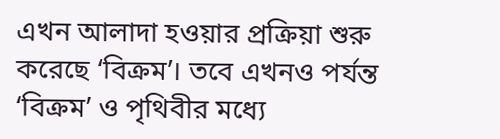এখন আলাদা হওয়ার প্রক্রিয়া শুরু করেছে ‘বিক্রম’। তবে এখনও পর্যন্ত ‘বিক্রম’ ও পৃথিবীর মধ্যে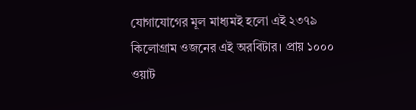যোগাযোগের মূল মাধ্যমই হলো এই ২৩৭৯ কিলোগ্রাম ওজনের এই অরবিটার। প্রায় ১০০০ ওয়াট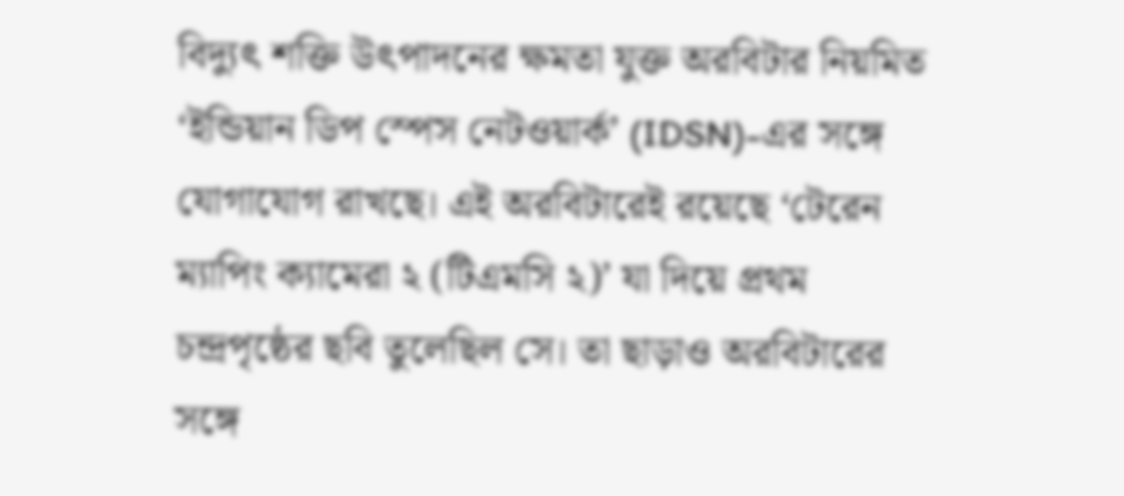বিদ্যুৎ শক্তি উৎপাদনের ক্ষমতা যুক্ত অরবিটার নিয়মিত ‘ইন্ডিয়ান ডিপ স্পেস নেটওয়ার্ক’ (IDSN)-এর সঙ্গে যোগাযোগ রাখছে। এই অরবিটারেই রয়েছে ‘টেরেন ম্যাপিং ক্যামেরা ২ (টিএমসি ২)’ যা দিয়ে প্রথম চন্দ্রপৃষ্ঠের ছবি তুলেছিল সে। তা ছাড়াও অরবিটারের সঙ্গে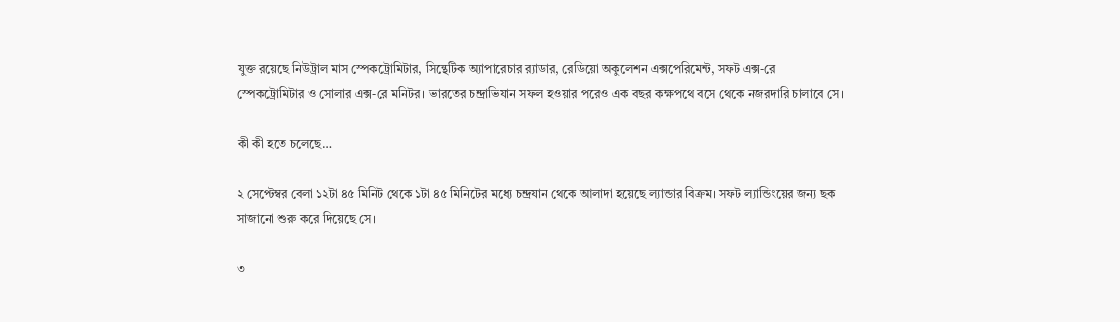যুক্ত রয়েছে নিউট্রাল মাস স্পেকট্রোমিটার, সিন্থেটিক অ্যাপারেচার র‍্যাডার, রেডিয়ো অকুলেশন এক্সপেরিমেন্ট, সফট এক্স-রে স্পেকট্রোমিটার ও সোলার এক্স-রে মনিটর। ভারতের চন্দ্রাভিযান সফল হওয়ার পরেও এক বছর কক্ষপথে বসে থেকে নজরদারি চালাবে সে।

কী কী হতে চলেছে…

২ সেপ্টেম্বর বেলা ১২টা ৪৫ মিনিট থেকে ১টা ৪৫ মিনিটের মধ্যে চন্দ্রযান থেকে আলাদা হয়েছে ল্যান্ডার বিক্রম। সফট ল্যান্ডিংয়ের জন্য ছক সাজানো শুরু করে দিয়েছে সে।

৩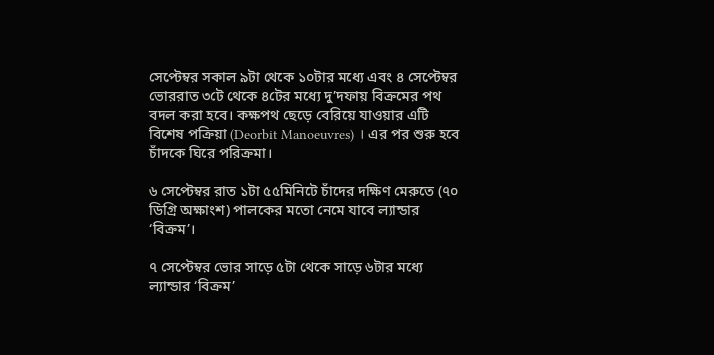সেপ্টেম্বর সকাল ৯টা থেকে ১০টার মধ্যে এবং ৪ সেপ্টেম্বর ভোররাত ৩টে থেকে ৪টের মধ্যে দু’দফায় বিক্রমের পথ বদল করা হবে। কক্ষপথ ছেড়ে বেরিয়ে যাওয়ার এটি বিশেষ পক্রিয়া (Deorbit Manoeuvres) । এর পর শুরু হবে চাঁদকে ঘিরে পরিক্রমা।

৬ সেপ্টেম্বর রাত ১টা ৫৫মিনিটে চাঁদের দক্ষিণ মেরুতে (৭০ ডিগ্রি অক্ষাংশ) পালকের মতো নেমে যাবে ল্যান্ডার ‘বিক্রম’।

৭ সেপ্টেম্বর ভোর সাড়ে ৫টা থেকে সাড়ে ৬টার মধ্যে ল্যান্ডার ‘বিক্রম’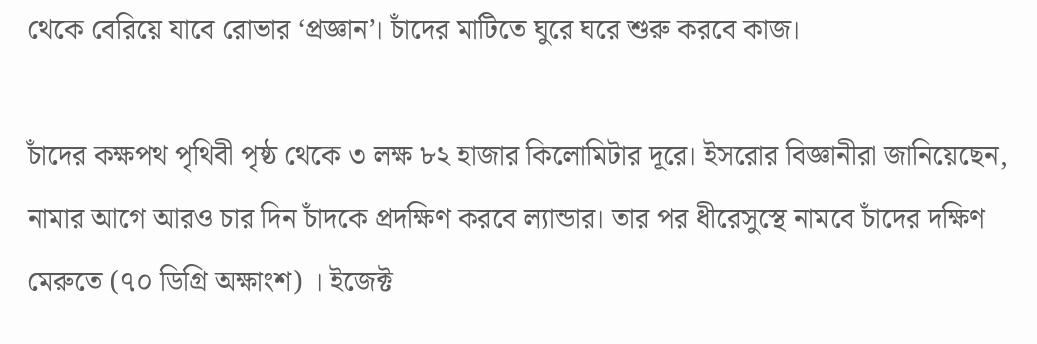থেকে বেরিয়ে যাবে রোভার ‘প্রজ্ঞান’। চাঁদের মাটিতে ঘুরে ঘরে শুরু করবে কাজ।

চাঁদের কক্ষপথ পৃথিবী পৃষ্ঠ থেকে ৩ লক্ষ ৮২ হাজার কিলোমিটার দূরে। ইসরোর বিজ্ঞানীরা জানিয়েছেন, নামার আগে আরও চার দিন চাঁদকে প্রদক্ষিণ করবে ল্যান্ডার। তার পর ধীরেসুস্থে নামবে চাঁদের দক্ষিণ মেরুতে (৭০ ডিগ্রি অক্ষাংশ) । ইজেক্ট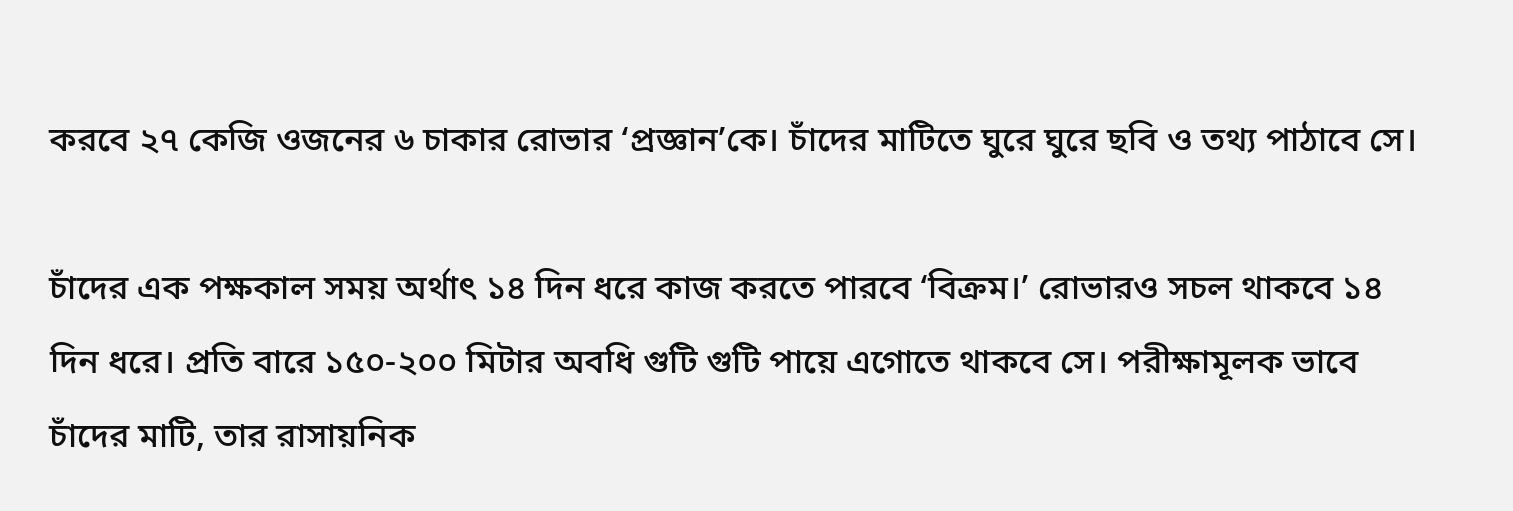করবে ২৭ কেজি ওজনের ৬ চাকার রোভার ‘প্রজ্ঞান’কে। চাঁদের মাটিতে ঘুরে ঘুরে ছবি ও তথ্য পাঠাবে সে।

চাঁদের এক পক্ষকাল সময় অর্থাৎ ১৪ দিন ধরে কাজ করতে পারবে ‘বিক্রম।’ রোভারও সচল থাকবে ১৪ দিন ধরে। প্রতি বারে ১৫০-২০০ মিটার অবধি গুটি গুটি পায়ে এগোতে থাকবে সে। পরীক্ষামূলক ভাবে চাঁদের মাটি, তার রাসায়নিক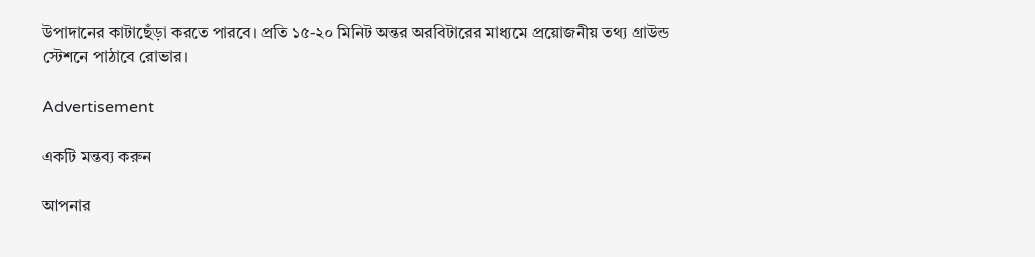উপাদানের কাটাছেঁড়া করতে পারবে। প্রতি ১৫-২০ মিনিট অন্তর অরবিটারের মাধ্যমে প্রয়োজনীয় তথ্য গ্রাউন্ড স্টেশনে পাঠাবে রোভার।

Advertisement

একটি মন্তব্য করুন

আপনার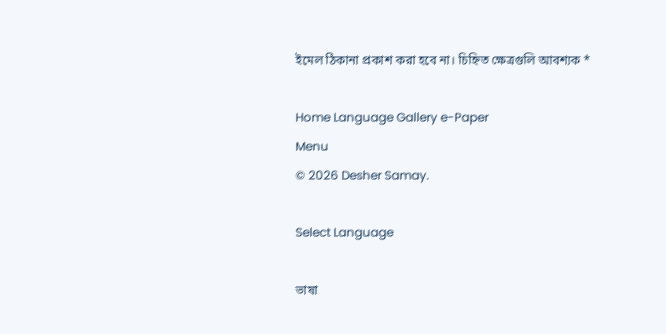ইমেল ঠিকানা প্রকাশ করা হবে না। চিহ্নিত ক্ষেত্রগুলি আবশ্যক *

Home Language Gallery e-Paper
Menu
© 2026 Desher Samay.

Select Language

ভাষা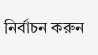নির্বাচন করুন